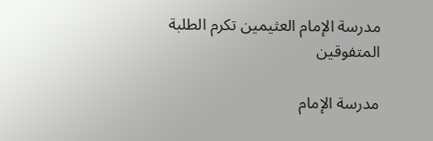مدرسة الإمام العثيمين تكرم الطلبة المتفوقين

مدرسة الإمام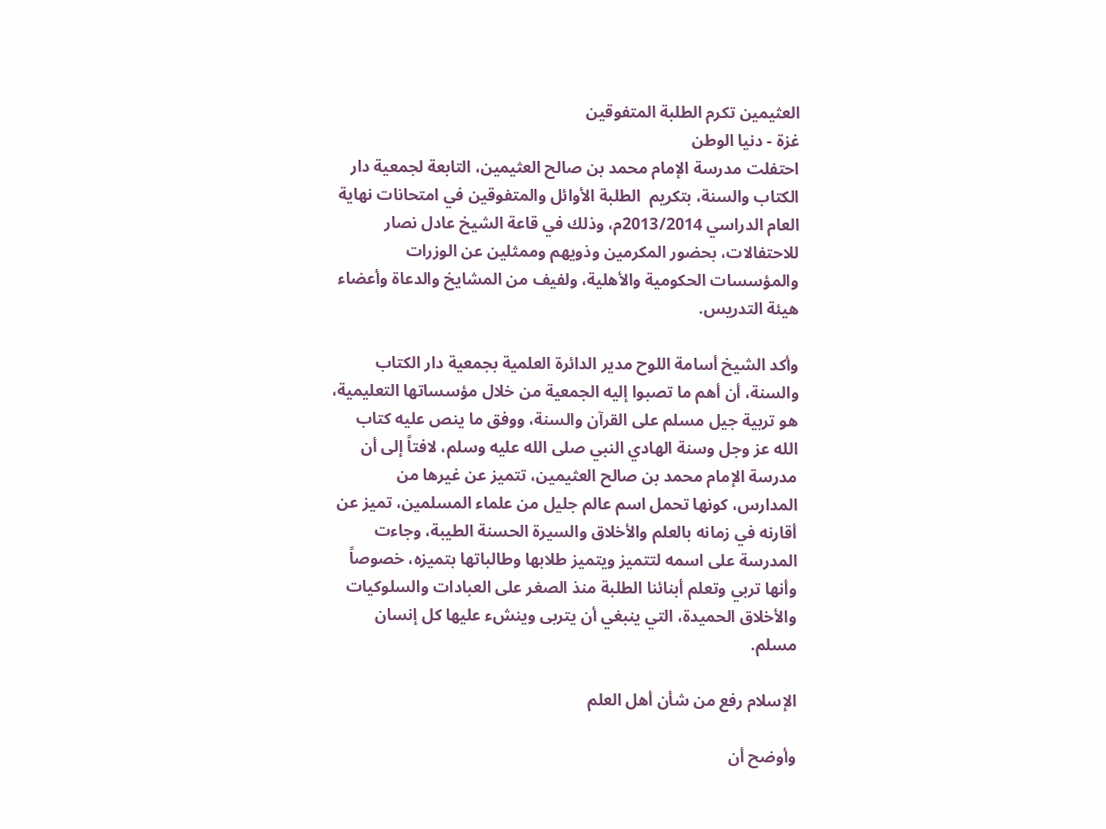العثيمين تكرم الطلبة المتفوقين
غزة - دنيا الوطن
احتفلت مدرسة الإمام محمد بن صالح العثيمين، التابعة لجمعية دار الكتاب والسنة، بتكريم  الطلبة الأوائل والمتفوقين في امتحانات نهاية العام الدراسي 2013/2014م، وذلك في قاعة الشيخ عادل نصار للاحتفالات، بحضور المكرمين وذويهم وممثلين عن الوزرات والمؤسسات الحكومية والأهلية، ولفيف من المشايخ والدعاة وأعضاء هيئة التدريس.

وأكد الشيخ أسامة اللوح مدير الدائرة العلمية بجمعية دار الكتاب والسنة، أن أهم ما تصبوا إليه الجمعية من خلال مؤسساتها التعليمية، هو تربية جيل مسلم على القرآن والسنة، ووفق ما ينص عليه كتاب الله عز وجل وسنة الهادي النبي صلى الله عليه وسلم، لافتاً إلى أن مدرسة الإمام محمد بن صالح العثيمين، تتميز عن غيرها من المدارس، كونها تحمل اسم عالم جليل من علماء المسلمين، تميز عن أقارنه في زمانه بالعلم والأخلاق والسيرة الحسنة الطيبة، وجاءت المدرسة على اسمه لتتميز ويتميز طلابها وطالباتها بتميزه، خصوصاً وأنها تربي وتعلم أبنائنا الطلبة منذ الصغر على العبادات والسلوكيات والأخلاق الحميدة، التي ينبغي أن يتربى وينشء عليها كل إنسان مسلم.

الإسلام رفع من شأن أهل العلم

وأوضح أن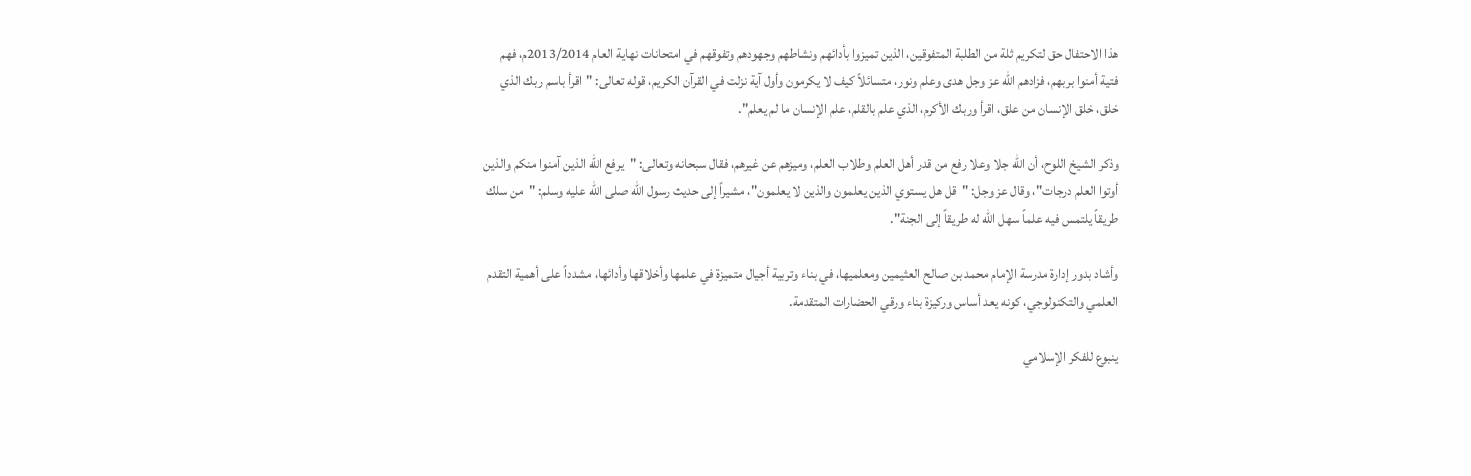هذا الاحتفال حق لتكريم ثلة من الطلبة المتفوقين، الذين تميزوا بأدائهم ونشاطهم وجهودهم وتفوقهم في امتحانات نهاية العام 2013/2014م، فهم فتية أمنوا بربهم، فزادهم الله عز وجل هدى وعلم ونور، متسائلاً كيف لا يكرمون وأول آية نزلت في القرآن الكريم، قوله تعالى: "اقرأ باسم ربك الذي خلق، خلق الإنسان من علق، اقرأ وربك الأكرم، الذي علم بالقلم، علم الإنسان ما لم يعلم".

وذكر الشيخ اللوح، أن الله جلا وعلا رفع من قدر أهل العلم وطلاب العلم، وميزهم عن غيرهم، فقال سبحانه وتعالى: "يرفع الله الذين آمنوا منكم والذين أوتوا العلم درجات"، وقال عز وجل: "قل هل يستوي الذين يعلمون والذين لا يعلمون"، مشيراً إلى حديث رسول الله صلى الله عليه وسلم: "من سلك طريقاً يلتمس فيه علماً سهل الله له طريقاً إلى الجنة".

وأشاد بدور إدارة مدرسة الإمام محمد بن صالح العثيمين ومعلميها، في بناء وتربية أجيال متميزة في علمها وأخلاقها وأدائها، مشدداً على أهمية التقدم العلمي والتكنولوجي، كونه يعد أساس وركيزة بناء ورقي الحضارات المتقدمة.

ينبوع للفكر الإسلامي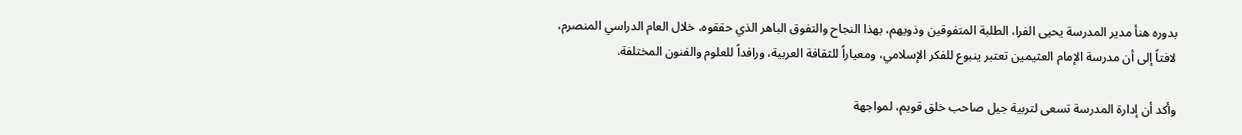بدوره هنأ مدير المدرسة يحيى الفرا، الطلبة المتفوقين وذويهم، بهذا النجاح والتفوق الباهر الذي حققوه، خلال العام الدراسي المنصرم، لافتاً إلى أن مدرسة الإمام العثيمين تعتبر ينبوع للفكر الإسلامي، ومعياراً للثقافة العربية، ورافداً للعلوم والفنون المختلفة.

وأكد أن إدارة المدرسة تسعى لتربية جيل صاحب خلق قويم، لمواجهة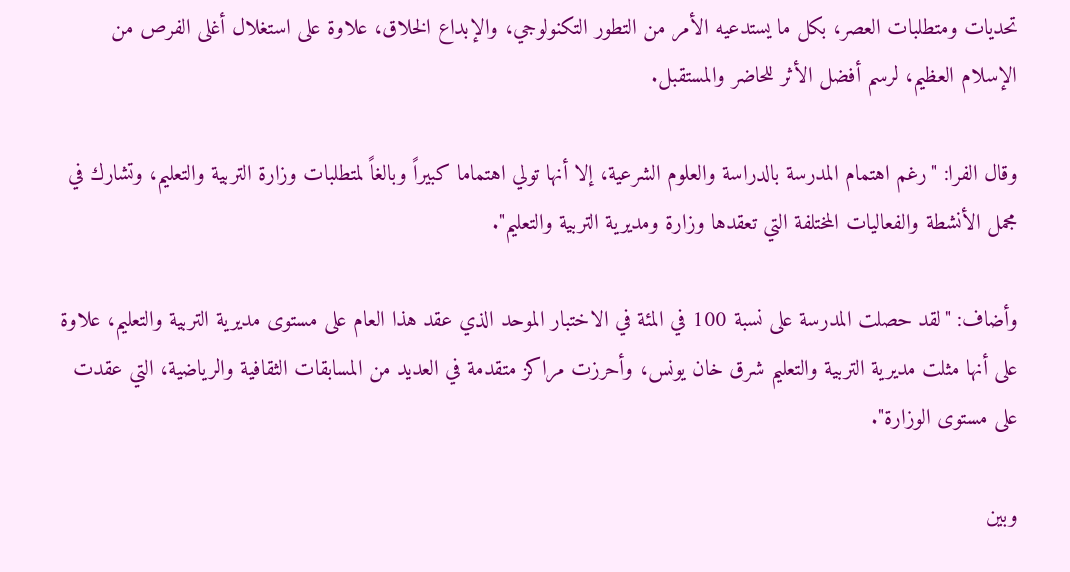تحديات ومتطلبات العصر، بكل ما يستدعيه الأمر من التطور التكنولوجي، والإبداع الخلاق، علاوة على استغلال أغلى الفرص من الإسلام العظيم، لرسم أفضل الأثر للحاضر والمستقبل.

وقال الفرا: "رغم اهتمام المدرسة بالدراسة والعلوم الشرعية، إلا أنها تولي اهتماما كبيراً وبالغاً لمتطلبات وزارة التربية والتعليم، وتشارك في مجمل الأنشطة والفعاليات المختلفة التي تعقدها وزارة ومديرية التربية والتعليم".

وأضاف: "لقد حصلت المدرسة على نسبة 100 في المئة في الاختبار الموحد الذي عقد هذا العام على مستوى مديرية التربية والتعليم، علاوة على أنها مثلت مديرية التربية والتعليم شرق خان يونس، وأحرزت مراكز متقدمة في العديد من المسابقات الثقافية والرياضية، التي عقدت على مستوى الوزارة".

وبين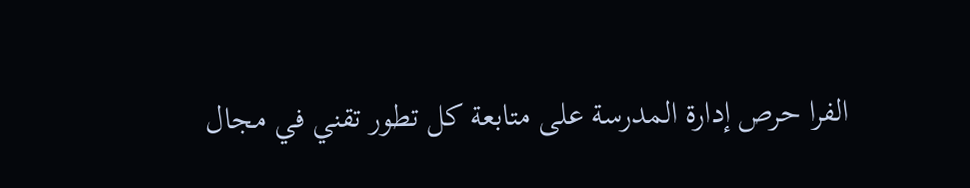الفرا حرص إدارة المدرسة على متابعة كل تطور تقني في مجال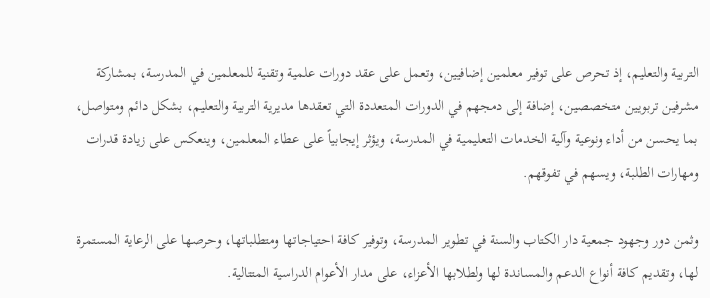التربية والتعليم، إذ تحرص على توفير معلمين إضافيين، وتعمل على عقد دورات علمية وتقنية للمعلمين في المدرسة، بمشاركة مشرفين تربويين متخصصين، إضافة إلى دمجهم في الدورات المتعددة التي تعقدها مديرية التربية والتعليم، بشكل دائم ومتواصل، بما يحسن من أداء ونوعية وآلية الخدمات التعليمية في المدرسة، ويؤثر إيجابياً على عطاء المعلمين، وينعكس على زيادة قدرات ومهارات الطلبة، ويسهم في تفوقهم.

وثمن دور وجهود جمعية دار الكتاب والسنة في تطوير المدرسة، وتوفير كافة احتياجاتها ومتطلباتها، وحرصها على الرعاية المستمرة لها، وتقديم كافة أنواع الدعم والمساندة لها ولطلابها الأعزاء، على مدار الأعوام الدراسية المتتالية.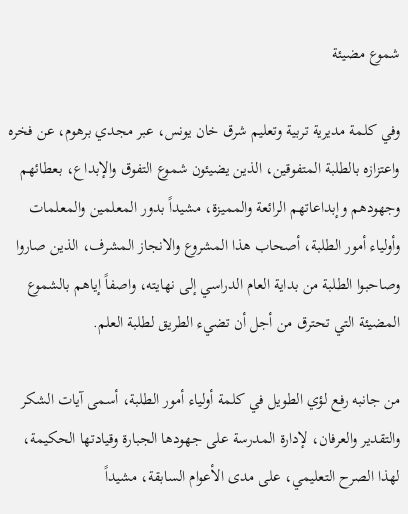شموع مضيئة

وفي كلمة مديرية تربية وتعليم شرق خان يونس، عبر مجدي برهوم، عن فخره واعتزازه بالطلبة المتفوقين، الذين يضيئون شموع التفوق والإبداع، بعطائهم وجهودهم وإبداعاتهم الرائعة والمميزة، مشيداً بدور المعلمين والمعلمات وأولياء أمور الطلبة، أصحاب هذا المشروع والانجاز المشرف، الذين صاروا وصاحبوا الطلبة من بداية العام الدراسي إلى نهايته، واصفاً إياهم بالشموع المضيئة التي تحترق من أجل أن تضيء الطريق لطلبة العلم.

من جانبه رفع لؤي الطويل في كلمة أولياء أمور الطلبة، أسمى آيات الشكر والتقدير والعرفان، لإدارة المدرسة على جهودها الجبارة وقيادتها الحكيمة، لهذا الصرح التعليمي، على مدى الأعوام السابقة، مشيداً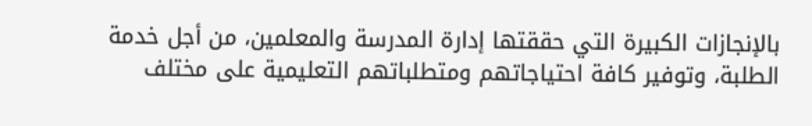بالإنجازات الكبيرة التي حققتها إدارة المدرسة والمعلمين، من أجل خدمة الطلبة، وتوفير كافة احتياجاتهم ومتطلباتهم التعليمية على مختلف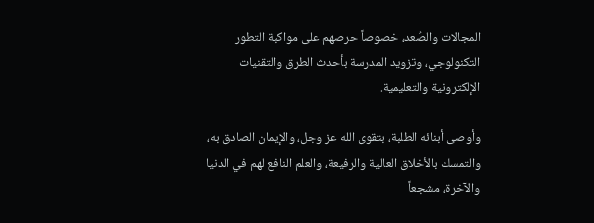المجالات والصُعد، خصوصاً حرصهم على مواكبة التطور التكنولوجي، وتزويد المدرسة بأحدث الطرق والتقنيات الإلكترونية والتعليمية.

وأوصى أبنائه الطلبة، بتقوى الله عز وجل، والإيمان الصادق به، والتمسك بالأخلاق العالية والرفيعة، والعلم النافع لهم في الدنيا والآخرة، مشجعاً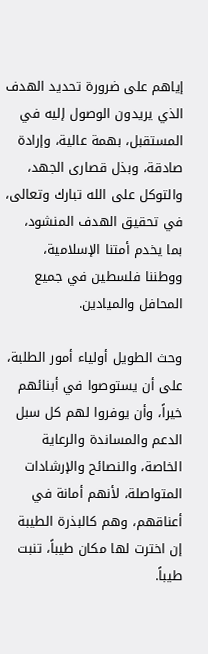إياهم على ضرورة تحديد الهدف الذي يريدون الوصول إليه في المستقبل، بهمة عالية، وإرادة صادقة، وبذل قصارى الجهد، والتوكل على الله تبارك وتعالى، في تحقيق الهدف المنشود، بما يخدم أمتنا الإسلامية، ووطننا فلسطين في جميع المحافل والميادين.

وحث الطويل أولياء أمور الطلبة، على أن يستوصوا في أبنائهم خيراً، وأن يوفروا لهم كل سبل الدعم والمساندة والرعاية الخاصة، والنصائح والإرشادات المتواصلة، لأنهم أمانة في أعناقهم، وهم كالبذرة الطيبة إن اخترت لها مكان طيباً، تنبت طيباً.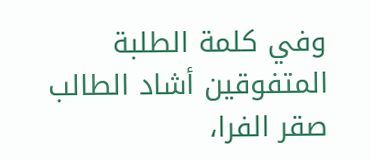وفي كلمة الطلبة المتفوقين أشاد الطالب صقر الفرا،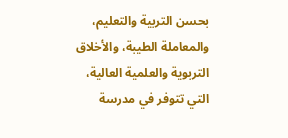بحسن التربية والتعليم، والمعاملة الطيبة، والأخلاق التربوية والعلمية العالية، التي تتوفر في مدرسة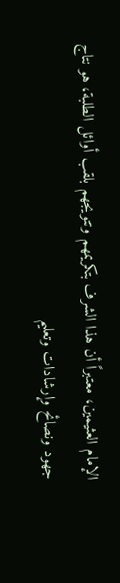الإمام العثيمين، معتبراً أن هذا الشرف بتكريمهم وتتويجهم بلقب أوائل الطلبة، هو نتاج جهود ونصائح وإرشادات وتعليم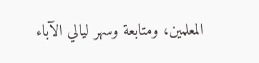المعلمين، ومتابعة وسهر ليالي الآباء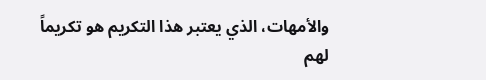والأمهات، الذي يعتبر هذا التكريم هو تكريماً لهم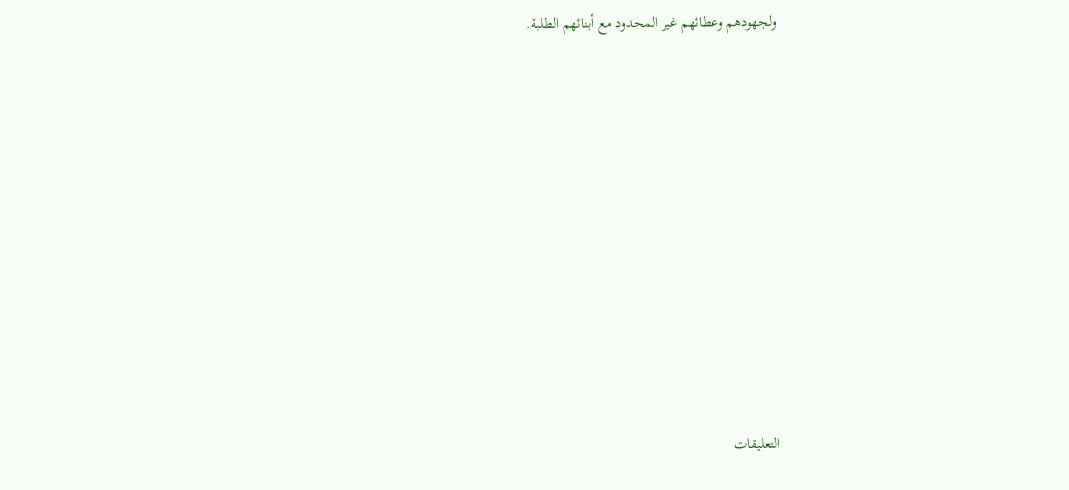ولجهودهم وعطائهم غير المحدود مع أبنائهم الطلبة.











التعليقات